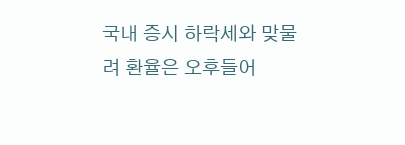국내 증시 하락세와 맞물려 환율은 오후들어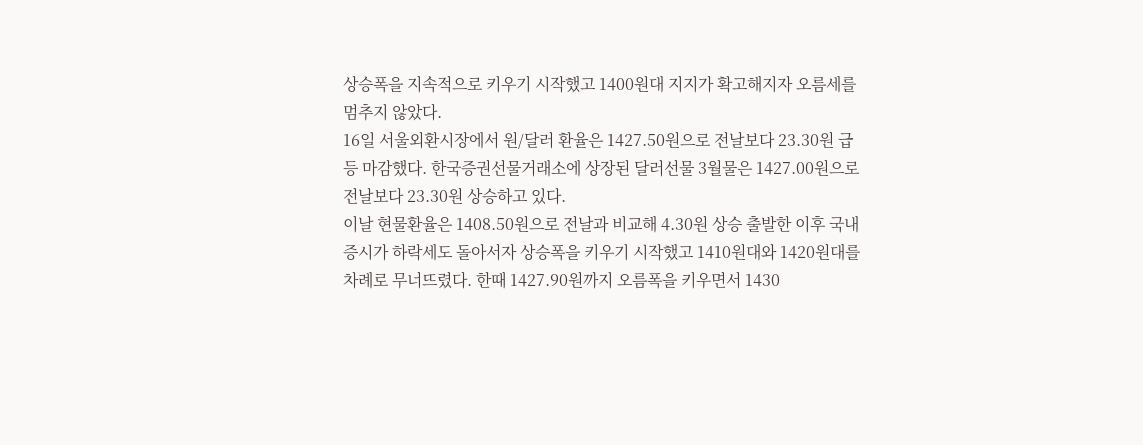상승폭을 지속적으로 키우기 시작했고 1400원대 지지가 확고해지자 오름세를 멈추지 않았다.
16일 서울외환시장에서 원/달러 환율은 1427.50원으로 전날보다 23.30원 급등 마감했다. 한국증권선물거래소에 상장된 달러선물 3월물은 1427.00원으로 전날보다 23.30원 상승하고 있다.
이날 현물환율은 1408.50원으로 전날과 비교해 4.30원 상승 출발한 이후 국내증시가 하락세도 돌아서자 상승폭을 키우기 시작했고 1410원대와 1420원대를 차례로 무너뜨렸다. 한때 1427.90원까지 오름폭을 키우면서 1430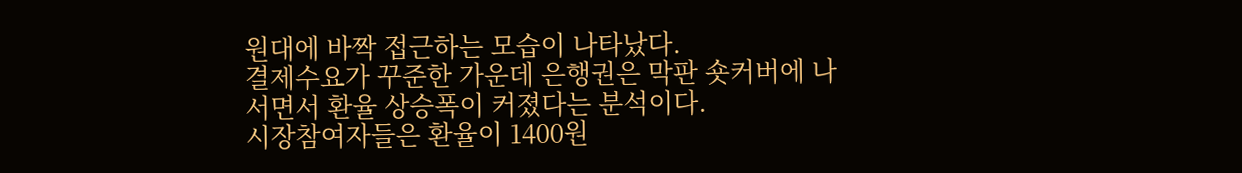원대에 바짝 접근하는 모습이 나타났다.
결제수요가 꾸준한 가운데 은행권은 막판 숏커버에 나서면서 환율 상승폭이 커졌다는 분석이다.
시장참여자들은 환율이 1400원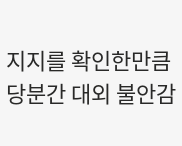지지를 확인한만큼 당분간 대외 불안감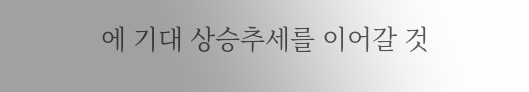에 기대 상승추세를 이어갈 것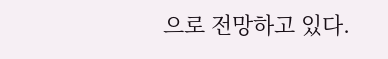으로 전망하고 있다.